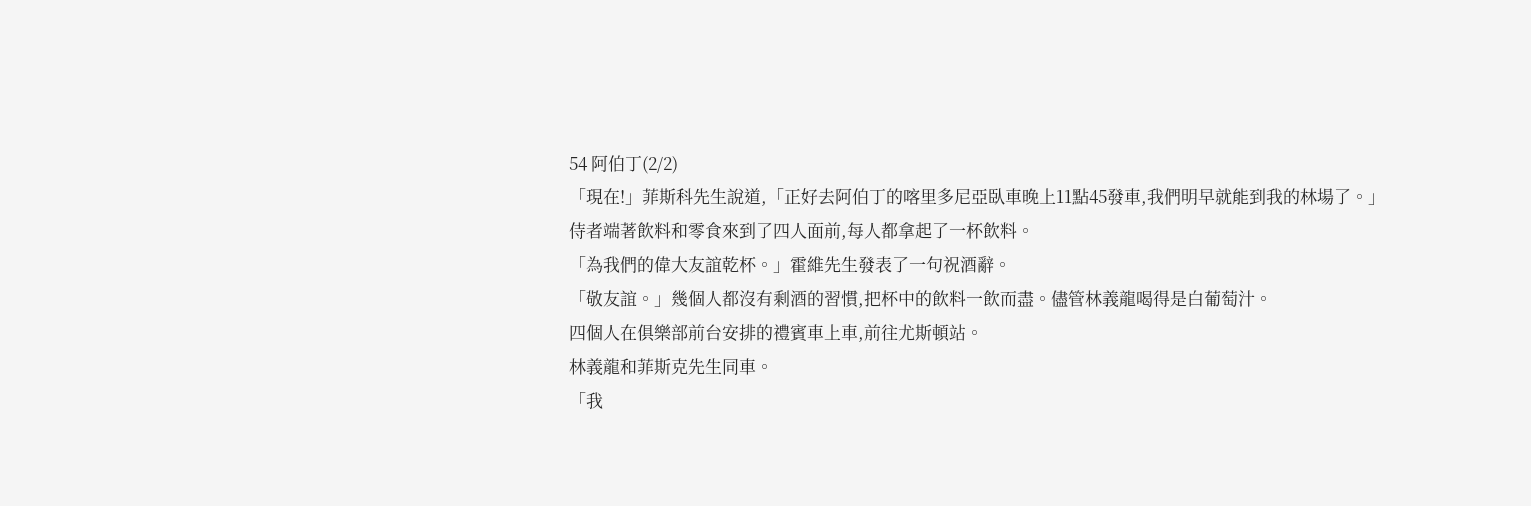54 阿伯丁(2/2)
「現在!」菲斯科先生說道,「正好去阿伯丁的喀里多尼亞臥車晚上11點45發車,我們明早就能到我的林場了。」
侍者端著飲料和零食來到了四人面前,每人都拿起了一杯飲料。
「為我們的偉大友誼乾杯。」霍維先生發表了一句祝酒辭。
「敬友誼。」幾個人都沒有剩酒的習慣,把杯中的飲料一飲而盡。儘管林義龍喝得是白葡萄汁。
四個人在俱樂部前台安排的禮賓車上車,前往尤斯頓站。
林義龍和菲斯克先生同車。
「我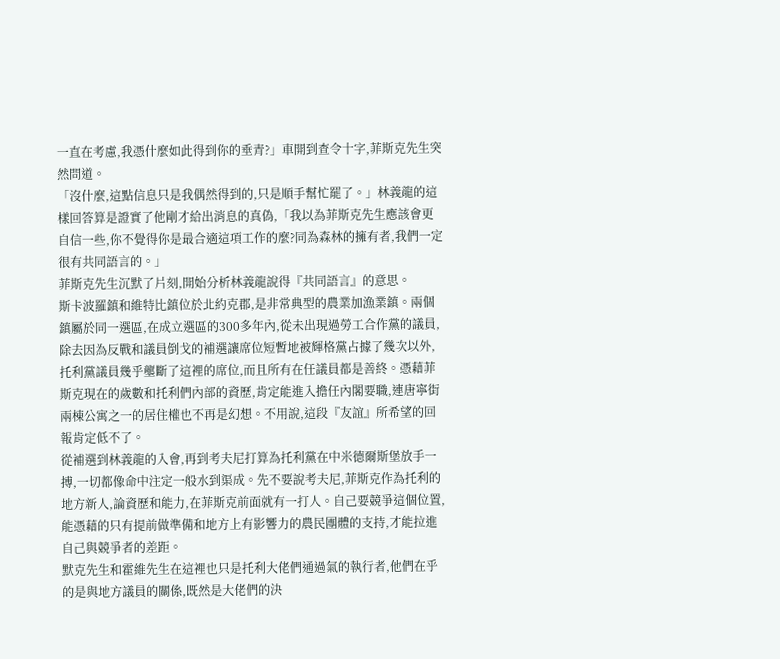一直在考慮,我憑什麼如此得到你的垂青?」車開到查令十字,菲斯克先生突然問道。
「沒什麼,這點信息只是我偶然得到的,只是順手幫忙罷了。」林義龍的這樣回答算是證實了他剛才給出消息的真偽,「我以為菲斯克先生應該會更自信一些,你不覺得你是最合適這項工作的麼?同為森林的擁有者,我們一定很有共同語言的。」
菲斯克先生沉默了片刻,開始分析林義龍說得『共同語言』的意思。
斯卡波羅鎮和維特比鎮位於北約克郡,是非常典型的農業加漁業鎮。兩個鎮屬於同一選區,在成立選區的300多年內,從未出現過勞工合作黨的議員,除去因為反戰和議員倒戈的補選讓席位短暫地被輝格黨占據了幾次以外,托利黨議員幾乎壟斷了這裡的席位,而且所有在任議員都是善終。憑藉菲斯克現在的歲數和托利們內部的資歷,肯定能進入擔任內閣要職,連唐寧街兩棟公寓之一的居住權也不再是幻想。不用說,這段『友誼』所希望的回報肯定低不了。
從補選到林義龍的入會,再到考夫尼打算為托利黨在中米德爾斯堡放手一搏,一切都像命中注定一般水到渠成。先不要說考夫尼,菲斯克作為托利的地方新人,論資歷和能力,在菲斯克前面就有一打人。自己要競爭這個位置,能憑藉的只有提前做準備和地方上有影響力的農民團體的支持,才能拉進自己與競爭者的差距。
默克先生和霍維先生在這裡也只是托利大佬們通過氣的執行者,他們在乎的是與地方議員的關係,既然是大佬們的決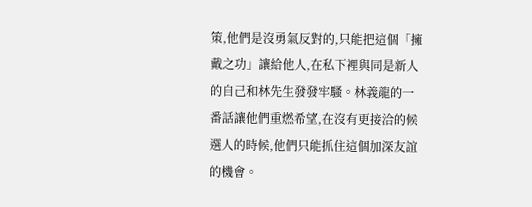策,他們是沒勇氣反對的,只能把這個「擁戴之功」讓給他人,在私下裡與同是新人的自己和林先生發發牢騷。林義龍的一番話讓他們重燃希望,在沒有更接洽的候選人的時候,他們只能抓住這個加深友誼的機會。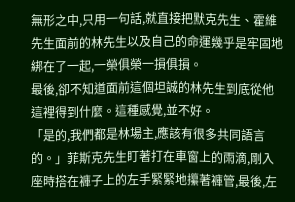無形之中,只用一句話,就直接把默克先生、霍維先生面前的林先生以及自己的命運幾乎是牢固地綁在了一起,一榮俱榮一損俱損。
最後,卻不知道面前這個坦誠的林先生到底從他這裡得到什麼。這種感覺,並不好。
「是的,我們都是林場主,應該有很多共同語言的。」菲斯克先生盯著打在車窗上的雨滴,剛入座時搭在褲子上的左手緊緊地攥著褲管,最後,左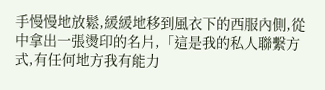手慢慢地放鬆,緩緩地移到風衣下的西服內側,從中拿出一張燙印的名片,「這是我的私人聯繫方式,有任何地方我有能力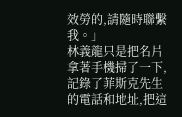效勞的,請隨時聯繫我。」
林義龍只是把名片拿著手機掃了一下,記錄了菲斯克先生的電話和地址,把這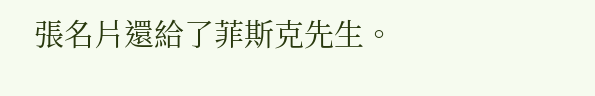張名片還給了菲斯克先生。